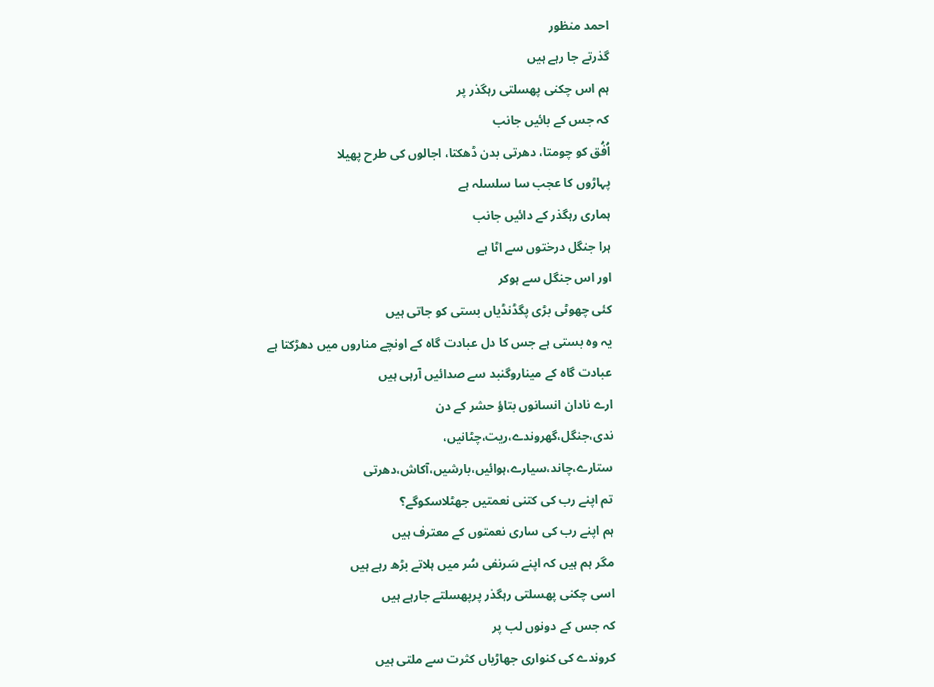احمد منظور
گذرتے جا رہے ہیں
ہم اس چکنی پھسلتی رہگذر پر
کہ جس کے بائیں جانب
اُفُق کو چومتا، دھرتی بدن ڈھکتا، اجالوں کی طرح پھیلا
پہاڑوں کا عجب سا سلسلہ ہے
ہماری رہگذر کے دائیں جانب
ہرا جنگل درختوں سے اٹا ہے
اور اس جنگل سے ہوکر
کئی چھوٹی بڑی پگڈنڈیاں بستی کو جاتی ہیں
یہ وہ بستی ہے جس کا دل عبادت گاہ کے اونچے مناروں میں دھڑکتا ہے
عبادت گاہ کے میناروگنبد سے صدائیں آرہی ہیں
ارے نادان انسانوں بتاؤ حشر کے دن
ندی،جنگل،گھروندے،ریت،چٹانیں،
ستارے،چاند،سیارے،ہوائیں،بارشیں،آکاش،دھرتی
تم اپنے رب کی کتنی نعمتیں جھٹلاسکوگے؟
ہم اپنے رب کی ساری نعمتوں کے معترف ہیں
مگر ہم ہیں کہ اپنے سَرنفی سُر میں ہلاتے بڑھ رہے ہیں
اسی چکنی پھسلتی رہگذر پرپھسلتے جارہے ہیں
کہ جس کے دونوں لب پر
کروندے کی کنواری جھاڑیاں کثرت سے ملتی ہیں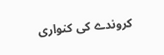کروندے کی کنواری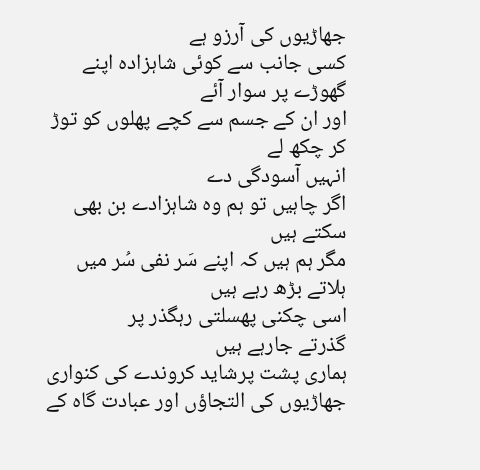جھاڑیوں کی آرزو ہے
کسی جانب سے کوئی شاہزادہ اپنے گھوڑے پر سوار آئے
اور ان کے جسم سے کچے پھلوں کو توڑ کر چکھ لے
انہیں آسودگی دے
اگر چاہیں تو ہم وہ شاہزادے بن بھی سکتے ہیں
مگر ہم ہیں کہ اپنے سَر نفی سُر میں ہلاتے بڑھ رہے ہیں
اسی چکنی پھسلتی رہگذر پر
گذرتے جارہے ہیں
ہماری پشت پرشاید کروندے کی کنواری جھاڑیوں کی التجاؤں اور عبادت گاہ کے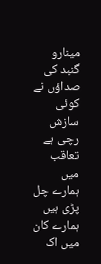مینارو گنبد کی صداؤں نے
کوئی سازش رچی ہے
تعاقب میں ہمارے چل پڑی ہیں
ہمارے کان میں اک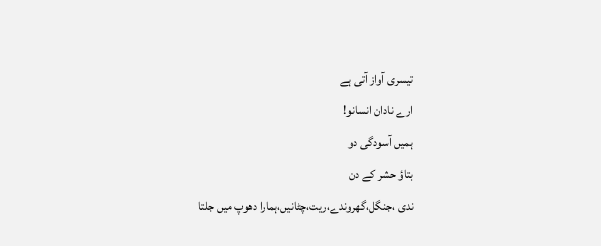تیسری آواز آتی ہے
ارے نادان انسانو!
ہمیں آسودگی دو
بتاؤ حشر کے دن
ندی ،جنگل،گھروندے،ریت،چٹانیں،ہمارا دھوپ میں جلتا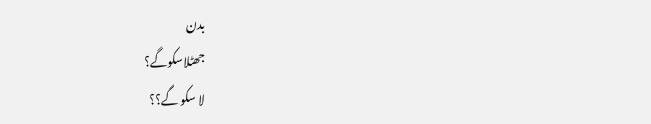بدن
جھٹلاسکوگے؟
لا سکو گے؟؟